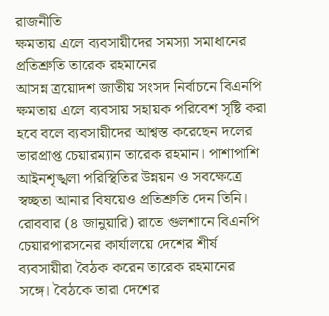রাজনীতি
ক্ষমতায় এলে ব্যবসায়ীদের সমস্যা সমাধানের প্রতিশ্রুতি তারেক রহমানের
আসন্ন ত্রয়োদশ জাতীয় সংসদ নির্বাচনে বিএনপি ক্ষমতায় এলে ব্যবসায় সহায়ক পরিবেশ সৃষ্টি করা হবে বলে ব্যবসায়ীদের আশ্বস্ত করেছেন দলের ভারপ্রাপ্ত চেয়ারম্যান তারেক রহমান। পাশাপাশি আইনশৃঙ্খলা পরিস্থিতির উন্নয়ন ও সবক্ষেত্রে স্বচ্ছতা আনার বিষয়েও প্রতিশ্রুতি দেন তিনি।
রোববার (৪ জানুয়ারি) রাতে গুলশানে বিএনপি চেয়ারপারসনের কার্যালয়ে দেশের শীর্ষ ব্যবসায়ীরা বৈঠক করেন তারেক রহমানের সঙ্গে। বৈঠকে তারা দেশের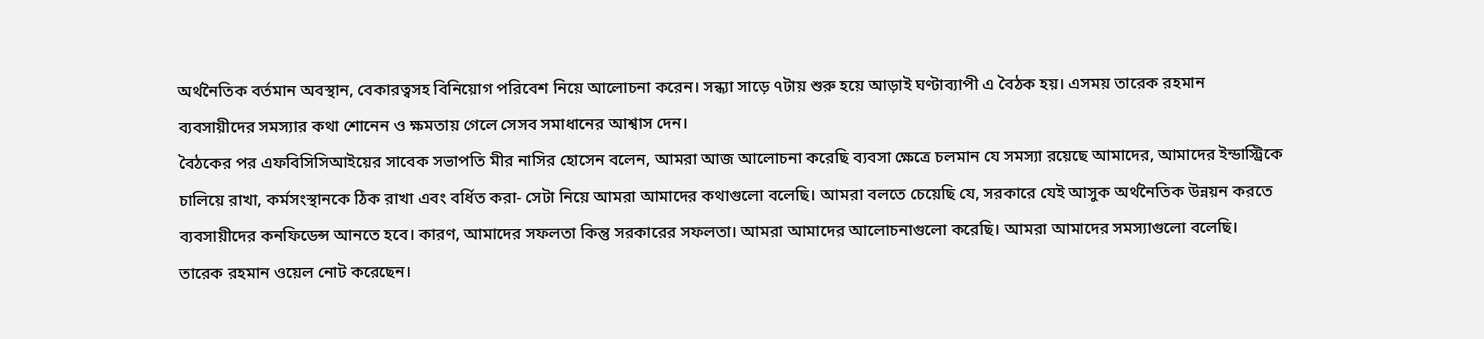অর্থনৈতিক বর্তমান অবস্থান, বেকারত্বসহ বিনিয়োগ পরিবেশ নিয়ে আলোচনা করেন। সন্ধ্যা সাড়ে ৭টায় শুরু হয়ে আড়াই ঘণ্টাব্যাপী এ বৈঠক হয়। এসময় তারেক রহমান ব্যবসায়ীদের সমস্যার কথা শোনেন ও ক্ষমতায় গেলে সেসব সমাধানের আশ্বাস দেন।
বৈঠকের পর এফবিসিসিআইয়ের সাবেক সভাপতি মীর নাসির হোসেন বলেন, আমরা আজ আলোচনা করেছি ব্যবসা ক্ষেত্রে চলমান যে সমস্যা রয়েছে আমাদের, আমাদের ইন্ডাস্ট্রিকে চালিয়ে রাখা, কর্মসংস্থানকে ঠিক রাখা এবং বর্ধিত করা- সেটা নিয়ে আমরা আমাদের কথাগুলো বলেছি। আমরা বলতে চেয়েছি যে, সরকারে যেই আসুক অর্থনৈতিক উন্নয়ন করতে ব্যবসায়ীদের কনফিডেন্স আনতে হবে। কারণ, আমাদের সফলতা কিন্তু সরকারের সফলতা। আমরা আমাদের আলোচনাগুলো করেছি। আমরা আমাদের সমস্যাগুলো বলেছি। তারেক রহমান ওয়েল নোট করেছেন।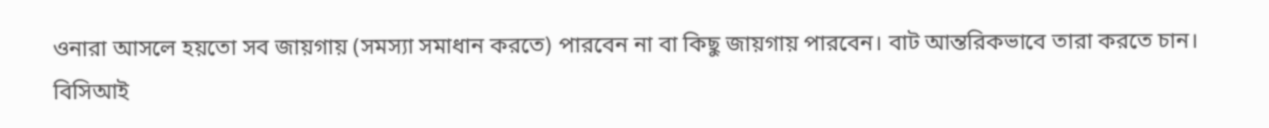ওনারা আসলে হয়তো সব জায়গায় (সমস্যা সমাধান করতে) পারবেন না বা কিছু জায়গায় পারবেন। বাট আন্তরিকভাবে তারা করতে চান।
বিসিআই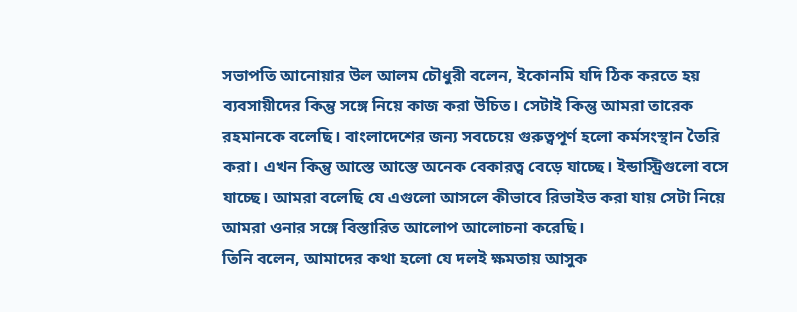সভাপতি আনোয়ার উল আলম চৌধুরী বলেন, ইকোনমি যদি ঠিক করতে হয় ব্যবসায়ীদের কিন্তু সঙ্গে নিয়ে কাজ করা উচিত। সেটাই কিন্তু আমরা তারেক রহমানকে বলেছি। বাংলাদেশের জন্য সবচেয়ে গুরুত্বপূর্ণ হলো কর্মসংস্থান তৈরি করা। এখন কিন্তু আস্তে আস্তে অনেক বেকারত্ব বেড়ে যাচ্ছে। ইন্ডাস্ট্রিগুলো বসে যাচ্ছে। আমরা বলেছি যে এগুলো আসলে কীভাবে রিভাইভ করা যায় সেটা নিয়ে আমরা ওনার সঙ্গে বিস্তারিত আলোপ আলোচনা করেছি।
তিনি বলেন, আমাদের কথা হলো যে দলই ক্ষমতায় আসুক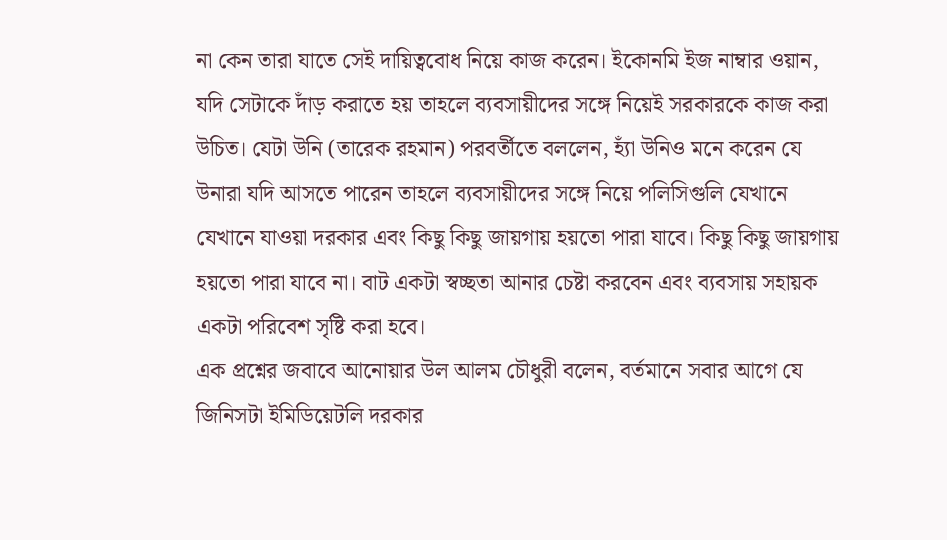না কেন তারা যাতে সেই দায়িত্ববোধ নিয়ে কাজ করেন। ইকোনমি ইজ নাম্বার ওয়ান, যদি সেটাকে দাঁড় করাতে হয় তাহলে ব্যবসায়ীদের সঙ্গে নিয়েই সরকারকে কাজ করা উচিত। যেটা উনি (তারেক রহমান) পরবর্তীতে বললেন, হ্যাঁ উনিও মনে করেন যে উনারা যদি আসতে পারেন তাহলে ব্যবসায়ীদের সঙ্গে নিয়ে পলিসিগুলি যেখানে যেখানে যাওয়া দরকার এবং কিছু কিছু জায়গায় হয়তো পারা যাবে। কিছু কিছু জায়গায় হয়তো পারা যাবে না। বাট একটা স্বচ্ছতা আনার চেষ্টা করবেন এবং ব্যবসায় সহায়ক একটা পরিবেশ সৃষ্টি করা হবে।
এক প্রশ্নের জবাবে আনোয়ার উল আলম চৌধুরী বলেন, বর্তমানে সবার আগে যে জিনিসটা ইমিডিয়েটলি দরকার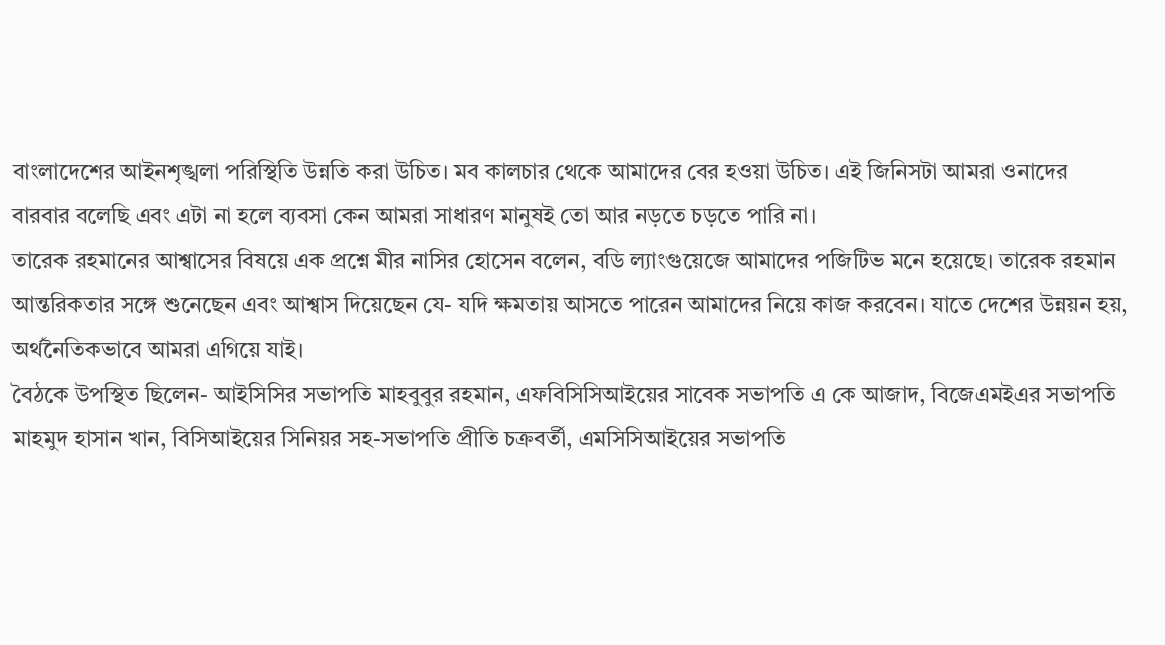বাংলাদেশের আইনশৃঙ্খলা পরিস্থিতি উন্নতি করা উচিত। মব কালচার থেকে আমাদের বের হওয়া উচিত। এই জিনিসটা আমরা ওনাদের বারবার বলেছি এবং এটা না হলে ব্যবসা কেন আমরা সাধারণ মানুষই তো আর নড়তে চড়তে পারি না।
তারেক রহমানের আশ্বাসের বিষয়ে এক প্রশ্নে মীর নাসির হোসেন বলেন, বডি ল্যাংগুয়েজে আমাদের পজিটিভ মনে হয়েছে। তারেক রহমান আন্তরিকতার সঙ্গে শুনেছেন এবং আশ্বাস দিয়েছেন যে- যদি ক্ষমতায় আসতে পারেন আমাদের নিয়ে কাজ করবেন। যাতে দেশের উন্নয়ন হয়, অর্থনৈতিকভাবে আমরা এগিয়ে যাই।
বৈঠকে উপস্থিত ছিলেন- আইসিসির সভাপতি মাহবুবুর রহমান, এফবিসিসিআইয়ের সাবেক সভাপতি এ কে আজাদ, বিজেএমইএর সভাপতি মাহমুদ হাসান খান, বিসিআইয়ের সিনিয়র সহ-সভাপতি প্রীতি চক্রবর্তী, এমসিসিআইয়ের সভাপতি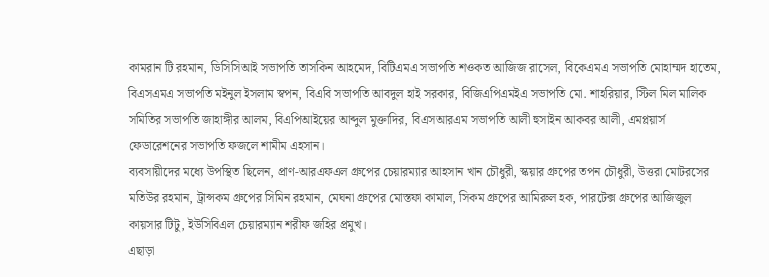কামরান টি রহমান, ডিসিসিআই সভাপতি তাসকিন আহমেদ, বিটিএমএ সভাপতি শওকত আজিজ রাসেল, বিকেএমএ সভাপতি মোহাম্মদ হাতেম, বিএসএমএ সভাপতি মইনুল ইসলাম স্বপন, বিএবি সভাপতি আবদুল হাই সরকার, বিজিএপিএমইএ সভাপতি মো. শাহরিয়ার, স্টিল মিল মালিক সমিতির সভাপতি জাহাঙ্গীর আলম, বিএপিআইয়ের আব্দুল মুক্তাদির, বিএসআরএম সভাপতি আলী হুসাইন আকবর আলী, এমপ্লয়ার্স ফেডারেশনের সভাপতি ফজলে শামীম এহসান।
ব্যবসায়ীদের মধ্যে উপস্থিত ছিলেন, প্রাণ-আরএফএল গ্রুপের চেয়ারম্যার আহসান খান চৌধুরী, স্কয়ার গ্রুপের তপন চৌধুরী, উত্তরা মোটরসের মতিউর রহমান, ট্রান্সকম গ্রুপের সিমিন রহমান, মেঘনা গ্রুপের মোস্তফা কামাল, সিকম গ্রুপের আমিরুল হক, পারটেক্স গ্রুপের আজিজুল কায়সার টিটু, ইউসিবিএল চেয়ারম্যান শরীফ জহির প্রমুখ।
এছাড়া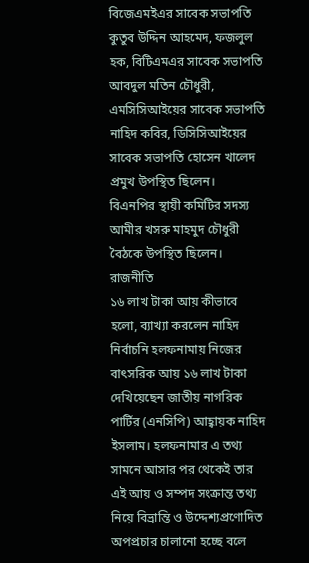বিজেএমইএর সাবেক সভাপতি কুতুব উদ্দিন আহমেদ, ফজলুল হক, বিটিএমএর সাবেক সভাপতি আবদুল মতিন চৌধুরী, এমসিসিআইয়ের সাবেক সভাপতি নাহিদ কবির, ডিসিসিআইয়ের সাবেক সভাপতি হোসেন খালেদ প্রমুখ উপস্থিত ছিলেন।
বিএনপির স্থায়ী কমিটির সদস্য আমীর খসরু মাহমুদ চৌধুরী বৈঠকে উপস্থিত ছিলেন।
রাজনীতি
১৬ লাখ টাকা আয় কীভাবে হলো, ব্যাখ্যা করলেন নাহিদ
নির্বাচনি হলফনামায় নিজের বাৎসরিক আয় ১৬ লাখ টাকা দেখিয়েছেন জাতীয় নাগরিক পার্টির (এনসিপি) আহ্বায়ক নাহিদ ইসলাম। হলফনামার এ তথ্য সামনে আসার পর থেকেই তার এই আয় ও সম্পদ সংক্রান্ত তথ্য নিয়ে বিভ্রান্তি ও উদ্দেশ্যপ্রণোদিত অপপ্রচার চালানো হচ্ছে বলে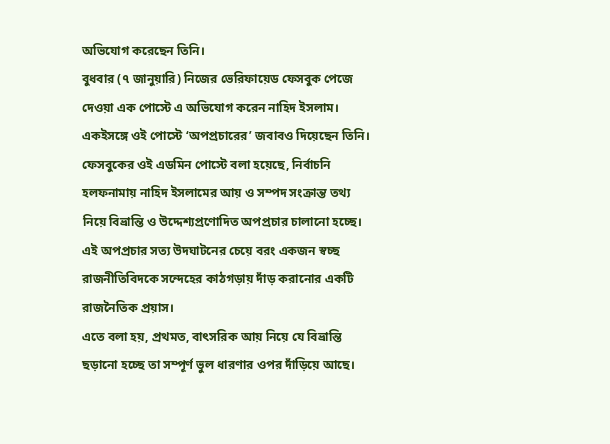অভিযোগ করেছেন তিনি।
বুধবার (৭ জানুয়ারি) নিজের ভেরিফায়েড ফেসবুক পেজে দেওয়া এক পোস্টে এ অভিযোগ করেন নাহিদ ইসলাম। একইসঙ্গে ওই পোস্টে ‘অপপ্রচারের’ জবাবও দিয়েছেন তিনি।
ফেসবুকের ওই এডমিন পোস্টে বলা হয়েছে, নির্বাচনি হলফনামায় নাহিদ ইসলামের আয় ও সম্পদ সংক্রান্ত তথ্য নিয়ে বিভ্রান্তি ও উদ্দেশ্যপ্রণোদিত অপপ্রচার চালানো হচ্ছে। এই অপপ্রচার সত্য উদঘাটনের চেয়ে বরং একজন স্বচ্ছ রাজনীতিবিদকে সন্দেহের কাঠগড়ায় দাঁড় করানোর একটি রাজনৈতিক প্রয়াস।
এতে বলা হয়, প্রথমত, বাৎসরিক আয় নিয়ে যে বিভ্রান্তি ছড়ানো হচ্ছে তা সম্পূর্ণ ভুল ধারণার ওপর দাঁড়িয়ে আছে।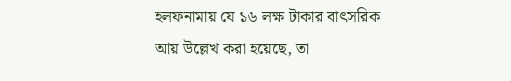হলফনামায় যে ১৬ লক্ষ টাকার বাৎসরিক আয় উল্লেখ করা হয়েছে, তা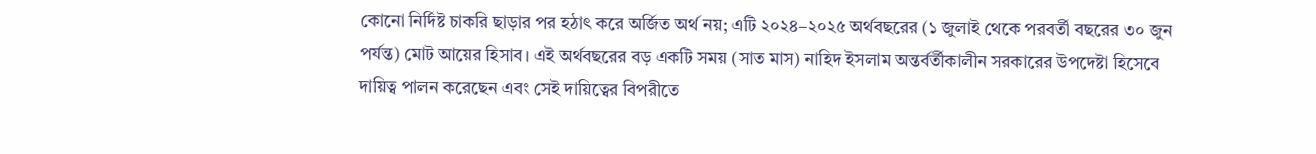কোনো নির্দিষ্ট চাকরি ছাড়ার পর হঠাৎ করে অর্জিত অর্থ নয়; এটি ২০২৪–২০২৫ অর্থবছরের (১ জুলাই থেকে পরবর্তী বছরের ৩০ জুন পর্যন্ত) মোট আয়ের হিসাব। এই অর্থবছরের বড় একটি সময় (সাত মাস) নাহিদ ইসলাম অন্তর্বর্তীকালীন সরকারের উপদেষ্টা হিসেবে দায়িত্ব পালন করেছেন এবং সেই দায়িত্বের বিপরীতে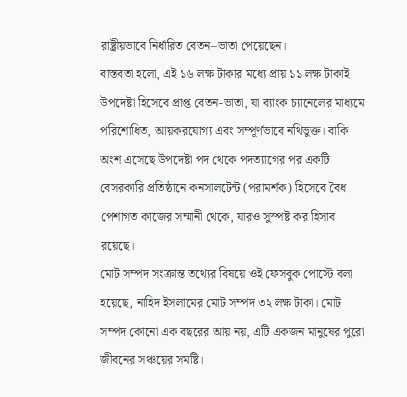রাষ্ট্রীয়ভাবে নির্ধারিত বেতন–ভাতা পেয়েছেন।
বাস্তবতা হলো, এই ১৬ লক্ষ টাকার মধ্যে প্রায় ১১ লক্ষ টাকাই উপদেষ্টা হিসেবে প্রাপ্ত বেতন-ভাতা, যা ব্যাংক চ্যানেলের মাধ্যমে পরিশোধিত, আয়করযোগ্য এবং সম্পূর্ণভাবে নথিভুক্ত। বাকি অংশ এসেছে উপদেষ্টা পদ থেকে পদত্যাগের পর একটি বেসরকারি প্রতিষ্ঠানে কনসালটেন্ট (পরামর্শক) হিসেবে বৈধ পেশাগত কাজের সম্মানী থেকে, যারও সুস্পষ্ট কর হিসাব রয়েছে।
মোট সম্পদ সংক্রান্ত তথ্যের বিষয়ে ওই ফেসবুক পোস্টে বলা হয়েছে, নাহিদ ইসলামের মোট সম্পদ ৩২ লক্ষ টাকা। মোট সম্পদ কোনো এক বছরের আয় নয়, এটি একজন মানুষের পুরো জীবনের সঞ্চয়ের সমষ্টি।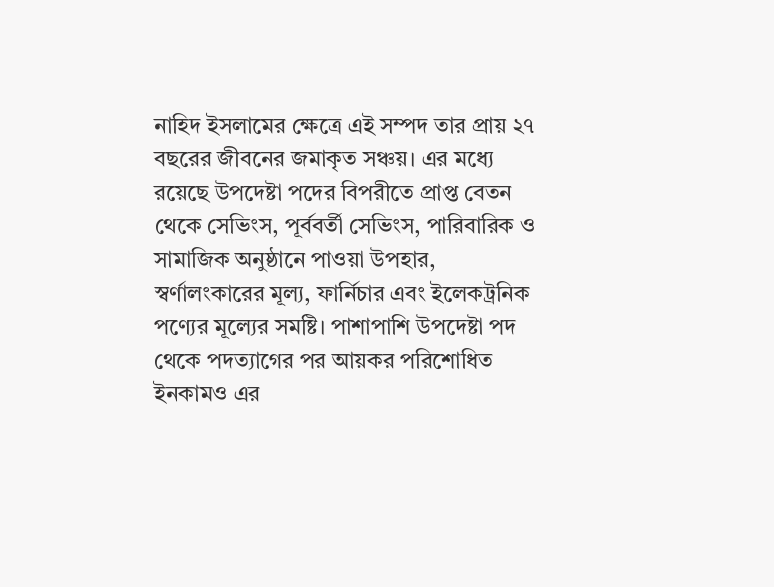নাহিদ ইসলামের ক্ষেত্রে এই সম্পদ তার প্রায় ২৭ বছরের জীবনের জমাকৃত সঞ্চয়। এর মধ্যে রয়েছে উপদেষ্টা পদের বিপরীতে প্রাপ্ত বেতন থেকে সেভিংস, পূর্ববর্তী সেভিংস, পারিবারিক ও সামাজিক অনুষ্ঠানে পাওয়া উপহার, স্বর্ণালংকারের মূল্য, ফার্নিচার এবং ইলেকট্রনিক পণ্যের মূল্যের সমষ্টি। পাশাপাশি উপদেষ্টা পদ থেকে পদত্যাগের পর আয়কর পরিশোধিত ইনকামও এর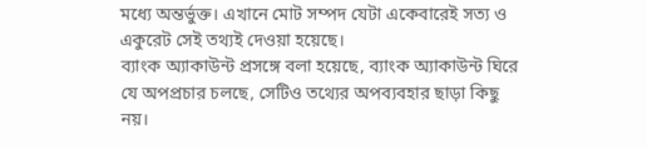মধ্যে অন্তর্ভুক্ত। এখানে মোট সম্পদ যেটা একেবারেই সত্য ও একুরেট সেই তথ্যই দেওয়া হয়েছে।
ব্যাংক অ্যাকাউন্ট প্রসঙ্গে বলা হয়েছে, ব্যাংক অ্যাকাউন্ট ঘিরে যে অপপ্রচার চলছে, সেটিও তথ্যের অপব্যবহার ছাড়া কিছু নয়।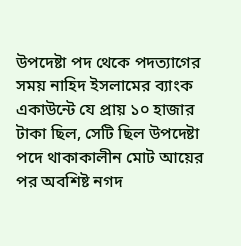উপদেষ্টা পদ থেকে পদত্যাগের সময় নাহিদ ইসলামের ব্যাংক একাউন্টে যে প্রায় ১০ হাজার টাকা ছিল, সেটি ছিল উপদেষ্টা পদে থাকাকালীন মোট আয়ের পর অবশিষ্ট নগদ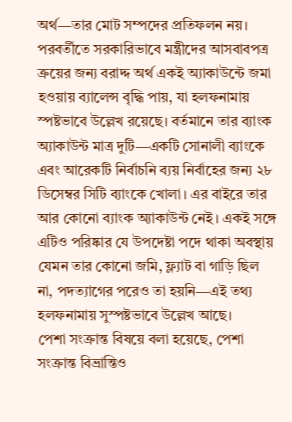অর্থ—তার মোট সম্পদের প্রতিফলন নয়। পরবর্তীতে সরকারিভাবে মন্ত্রীদের আসবাবপত্র ক্রয়ের জন্য বরাদ্দ অর্থ একই অ্যাকাউন্টে জমা হওয়ায় ব্যালেন্স বৃদ্ধি পায়, যা হলফনামায় স্পষ্টভাবে উল্লেখ রয়েছে। বর্তমানে তার ব্যাংক অ্যাকাউন্ট মাত্র দুটি—একটি সোনালী ব্যাংকে এবং আরেকটি নির্বাচনি ব্যয় নির্বাহের জন্য ২৮ ডিসেম্বর সিটি ব্যাংকে খোলা। এর বাইরে তার আর কোনো ব্যাংক অ্যাকাউন্ট নেই। একই সঙ্গে এটিও পরিষ্কার যে উপদেষ্টা পদে থাকা অবস্থায় যেমন তার কোনো জমি, ফ্ল্যাট বা গাড়ি ছিল না, পদত্যাগের পরেও তা হয়নি—এই তথ্য হলফনামায় সুস্পষ্টভাবে উল্লেখ আছে।
পেশা সংক্রান্ত বিষয়ে বলা হয়েছে, পেশা সংক্রান্ত বিভ্রান্তিও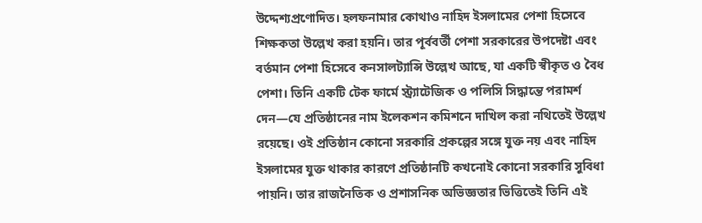উদ্দেশ্যপ্রণোদিত। হলফনামার কোথাও নাহিদ ইসলামের পেশা হিসেবে শিক্ষকতা উল্লেখ করা হয়নি। তার পূর্ববর্তী পেশা সরকারের উপদেষ্টা এবং বর্তমান পেশা হিসেবে কনসালট্যান্সি উল্লেখ আছে, যা একটি স্বীকৃত ও বৈধ পেশা। তিনি একটি টেক ফার্মে স্ট্র্যাটেজিক ও পলিসি সিদ্ধান্তে পরামর্শ দেন—যে প্রতিষ্ঠানের নাম ইলেকশন কমিশনে দাখিল করা নথিতেই উল্লেখ রয়েছে। ওই প্রতিষ্ঠান কোনো সরকারি প্রকল্পের সঙ্গে যুক্ত নয় এবং নাহিদ ইসলামের যুক্ত থাকার কারণে প্রতিষ্ঠানটি কখনোই কোনো সরকারি সুবিধা পায়নি। তার রাজনৈতিক ও প্রশাসনিক অভিজ্ঞতার ভিত্তিতেই তিনি এই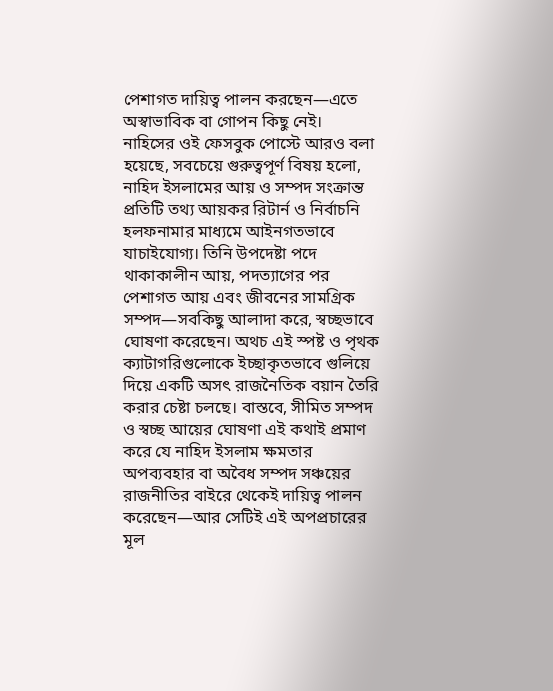পেশাগত দায়িত্ব পালন করছেন—এতে অস্বাভাবিক বা গোপন কিছু নেই।
নাহিসের ওই ফেসবুক পোস্টে আরও বলা হয়েছে, সবচেয়ে গুরুত্বপূর্ণ বিষয় হলো, নাহিদ ইসলামের আয় ও সম্পদ সংক্রান্ত প্রতিটি তথ্য আয়কর রিটার্ন ও নির্বাচনি হলফনামার মাধ্যমে আইনগতভাবে যাচাইযোগ্য। তিনি উপদেষ্টা পদে থাকাকালীন আয়, পদত্যাগের পর পেশাগত আয় এবং জীবনের সামগ্রিক সম্পদ—সবকিছু আলাদা করে, স্বচ্ছভাবে ঘোষণা করেছেন। অথচ এই স্পষ্ট ও পৃথক ক্যাটাগরিগুলোকে ইচ্ছাকৃতভাবে গুলিয়ে দিয়ে একটি অসৎ রাজনৈতিক বয়ান তৈরি করার চেষ্টা চলছে। বাস্তবে, সীমিত সম্পদ ও স্বচ্ছ আয়ের ঘোষণা এই কথাই প্রমাণ করে যে নাহিদ ইসলাম ক্ষমতার অপব্যবহার বা অবৈধ সম্পদ সঞ্চয়ের রাজনীতির বাইরে থেকেই দায়িত্ব পালন করেছেন—আর সেটিই এই অপপ্রচারের মূল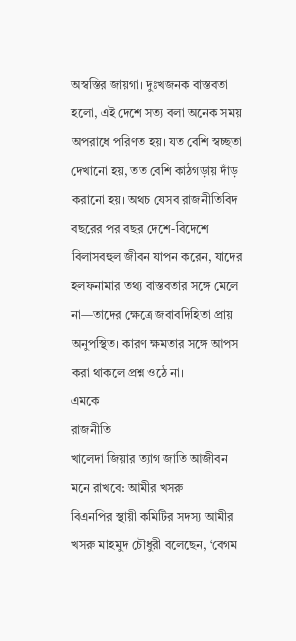অস্বস্তির জায়গা। দুঃখজনক বাস্তবতা হলো, এই দেশে সত্য বলা অনেক সময় অপরাধে পরিণত হয়। যত বেশি স্বচ্ছতা দেখানো হয়, তত বেশি কাঠগড়ায় দাঁড় করানো হয়। অথচ যেসব রাজনীতিবিদ বছরের পর বছর দেশে-বিদেশে বিলাসবহুল জীবন যাপন করেন, যাদের হলফনামার তথ্য বাস্তবতার সঙ্গে মেলে না—তাদের ক্ষেত্রে জবাবদিহিতা প্রায় অনুপস্থিত। কারণ ক্ষমতার সঙ্গে আপস করা থাকলে প্রশ্ন ওঠে না।
এমকে
রাজনীতি
খালেদা জিয়ার ত্যাগ জাতি আজীবন মনে রাখবে: আমীর খসরু
বিএনপির স্থায়ী কমিটির সদস্য আমীর খসরু মাহমুদ চৌধুরী বলেছেন, ‘বেগম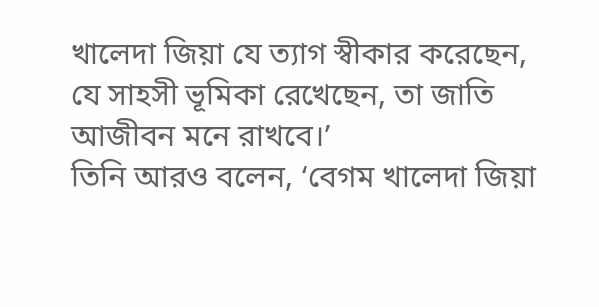খালেদা জিয়া যে ত্যাগ স্বীকার করেছেন, যে সাহসী ভূমিকা রেখেছেন, তা জাতি আজীবন মনে রাখবে।’
তিনি আরও বলেন, ‘বেগম খালেদা জিয়া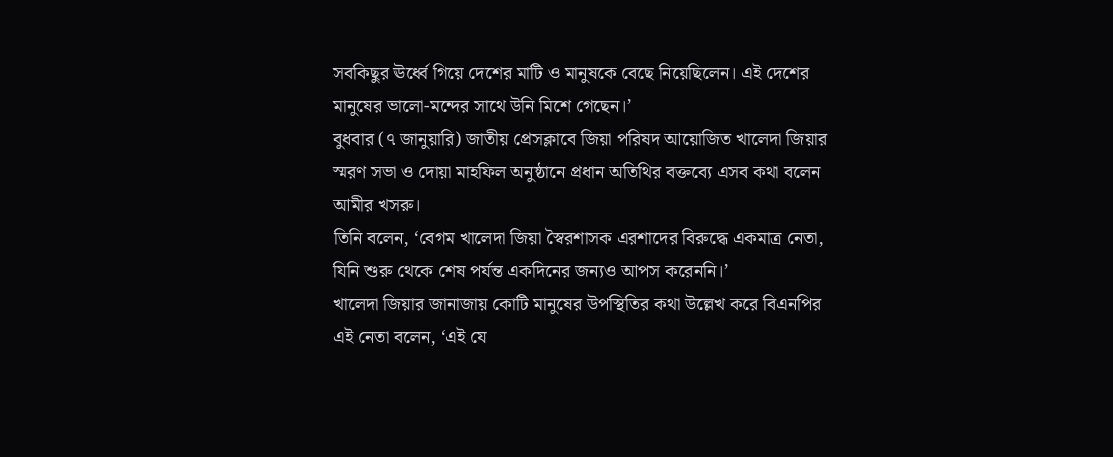সবকিছুর ঊর্ধ্বে গিয়ে দেশের মাটি ও মানুষকে বেছে নিয়েছিলেন। এই দেশের মানুষের ভালো-মন্দের সাথে উনি মিশে গেছেন।’
বুধবার (৭ জানুয়ারি) জাতীয় প্রেসক্লাবে জিয়া পরিষদ আয়োজিত খালেদা জিয়ার স্মরণ সভা ও দোয়া মাহফিল অনুষ্ঠানে প্রধান অতিথির বক্তব্যে এসব কথা বলেন আমীর খসরু।
তিনি বলেন, ‘বেগম খালেদা জিয়া স্বৈরশাসক এরশাদের বিরুদ্ধে একমাত্র নেতা, যিনি শুরু থেকে শেষ পর্যন্ত একদিনের জন্যও আপস করেননি।’
খালেদা জিয়ার জানাজায় কোটি মানুষের উপস্থিতির কথা উল্লেখ করে বিএনপির এই নেতা বলেন, ‘এই যে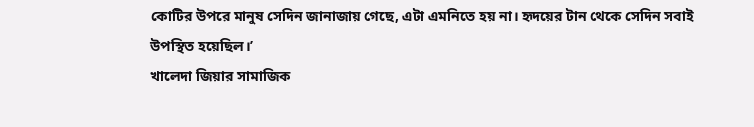কোটির উপরে মানুষ সেদিন জানাজায় গেছে, এটা এমনিতে হয় না। হৃদয়ের টান থেকে সেদিন সবাই উপস্থিত হয়েছিল।’
খালেদা জিয়ার সামাজিক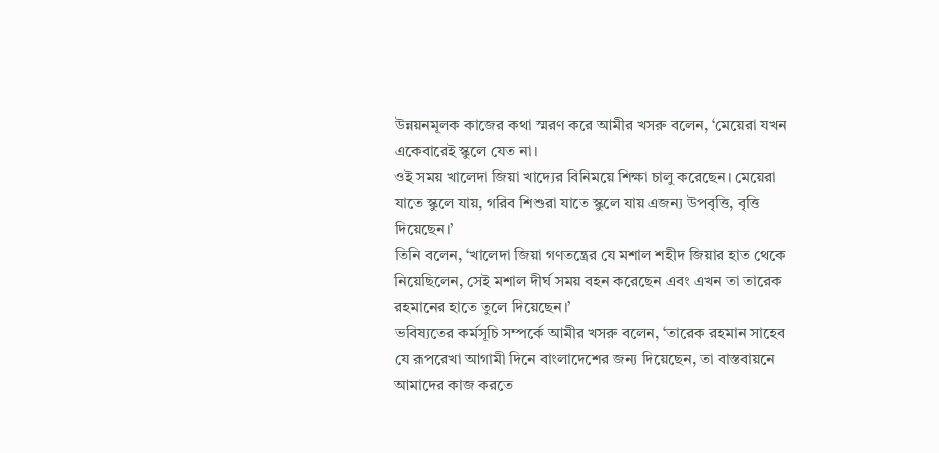উন্নয়নমূলক কাজের কথা স্মরণ করে আমীর খসরু বলেন, ‘মেয়েরা যখন একেবারেই স্কুলে যেত না।
ওই সময় খালেদা জিয়া খাদ্যের বিনিময়ে শিক্ষা চালু করেছেন। মেয়েরা যাতে স্কুলে যায়, গরিব শিশুরা যাতে স্কুলে যায় এজন্য উপবৃত্তি, বৃত্তি দিয়েছেন।’
তিনি বলেন, ‘খালেদা জিয়া গণতন্ত্রের যে মশাল শহীদ জিয়ার হাত থেকে নিয়েছিলেন, সেই মশাল দীর্ঘ সময় বহন করেছেন এবং এখন তা তারেক রহমানের হাতে তুলে দিয়েছেন।’
ভবিষ্যতের কর্মসূচি সম্পর্কে আমীর খসরু বলেন, ‘তারেক রহমান সাহেব যে রূপরেখা আগামী দিনে বাংলাদেশের জন্য দিয়েছেন, তা বাস্তবায়নে আমাদের কাজ করতে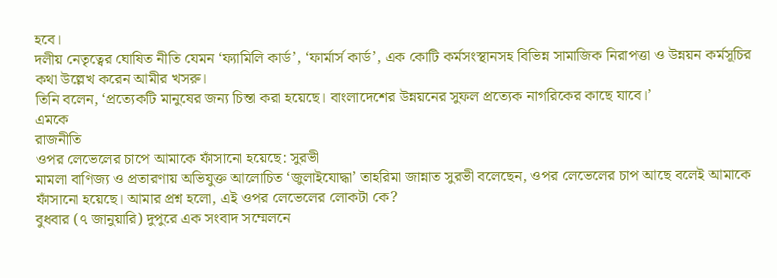হবে।
দলীয় নেতৃত্বের ঘোষিত নীতি যেমন ‘ফ্যামিলি কার্ড’, ‘ফার্মার্স কার্ড’, এক কোটি কর্মসংস্থানসহ বিভিন্ন সামাজিক নিরাপত্তা ও উন্নয়ন কর্মসূচির কথা উল্লেখ করেন আমীর খসরু।
তিনি বলেন, ‘প্রত্যেকটি মানুষের জন্য চিন্তা করা হয়েছে। বাংলাদেশের উন্নয়নের সুফল প্রত্যেক নাগরিকের কাছে যাবে।’
এমকে
রাজনীতি
ওপর লেভেলের চাপে আমাকে ফাঁসানো হয়েছে: সুরভী
মামলা বাণিজ্য ও প্রতারণায় অভিযুক্ত আলোচিত ‘জুলাইযোদ্ধা’ তাহরিমা জান্নাত সুরভী বলেছেন, ওপর লেভেলের চাপ আছে বলেই আমাকে ফাঁসানো হয়েছে। আমার প্রশ্ন হলো, এই ওপর লেভেলের লোকটা কে?
বুধবার (৭ জানুয়ারি) দুপুরে এক সংবাদ সম্মেলনে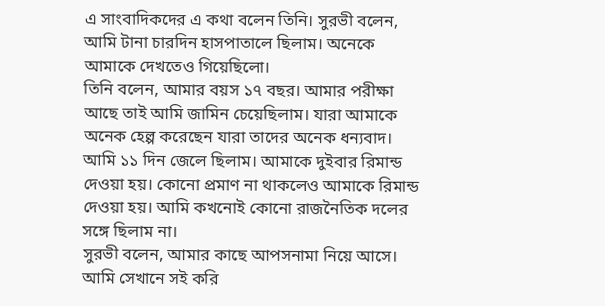এ সাংবাদিকদের এ কথা বলেন তিনি। সুরভী বলেন, আমি টানা চারদিন হাসপাতালে ছিলাম। অনেকে আমাকে দেখতেও গিয়েছিলো।
তিনি বলেন, আমার বয়স ১৭ বছর। আমার পরীক্ষা আছে তাই আমি জামিন চেয়েছিলাম। যারা আমাকে অনেক হেল্প করেছেন যারা তাদের অনেক ধন্যবাদ। আমি ১১ দিন জেলে ছিলাম। আমাকে দুইবার রিমান্ড দেওয়া হয়। কোনো প্রমাণ না থাকলেও আমাকে রিমান্ড দেওয়া হয়। আমি কখনোই কোনো রাজনৈতিক দলের সঙ্গে ছিলাম না।
সুরভী বলেন, আমার কাছে আপসনামা নিয়ে আসে। আমি সেখানে সই করি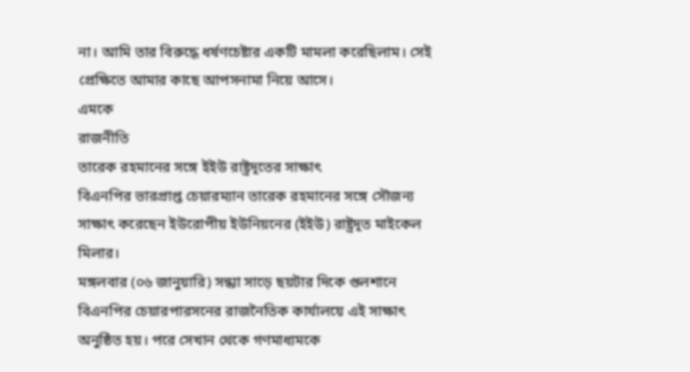না। আমি তার বিরুদ্ধে ধর্ষণচেষ্টার একটি মামলা করেছিলাম। সেই প্রেক্ষিতে আমার কাছে আপসনামা নিয়ে আসে।
এমকে
রাজনীতি
তারেক রহমানের সঙ্গে ইইউ রাষ্ট্রদূতের সাক্ষাৎ
বিএনপির ভারপ্রাপ্ত চেয়ারম্যান তারেক রহমানের সঙ্গে সৌজন্য সাক্ষাৎ করেছেন ইউরোপীয় ইউনিয়নের (ইইউ) রাষ্ট্রদূত মাইকেল মিলার।
মঙ্গলবার (০৬ জানুয়ারি) সন্ধ্যা সাড়ে ছয়টার দিকে গুলশানে বিএনপির চেয়ারপারসনের রাজনৈতিক কার্যালয়ে এই সাক্ষাৎ অনুষ্ঠিত হয়। পরে সেখান থেকে গণমাধ্যমকে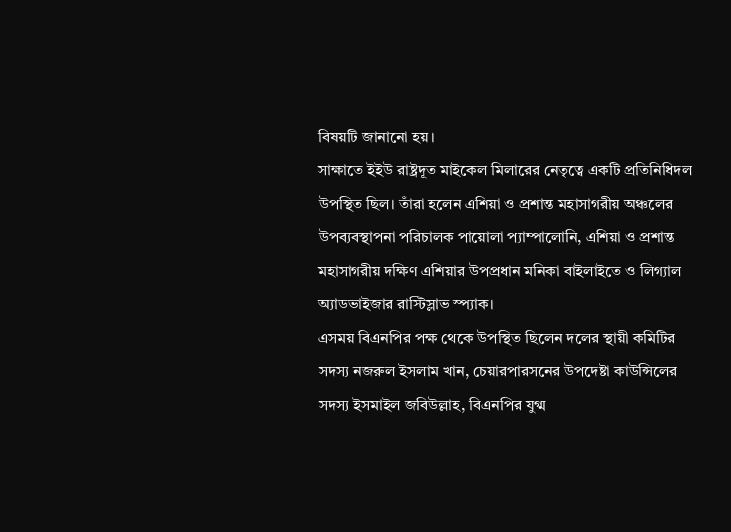বিষয়টি জানানো হয়।
সাক্ষাতে ইইউ রাষ্ট্রদূত মাইকেল মিলারের নেতৃত্বে একটি প্রতিনিধিদল উপস্থিত ছিল। তাঁরা হলেন এশিয়া ও প্রশান্ত মহাসাগরীয় অঞ্চলের উপব্যবস্থাপনা পরিচালক পায়োলা প্যাম্পালোনি, এশিয়া ও প্রশান্ত মহাসাগরীয় দক্ষিণ এশিয়ার উপপ্রধান মনিকা বাইলাইতে ও লিগ্যাল অ্যাডভাইজার রাস্টিস্লাভ স্প্যাক।
এসময় বিএনপির পক্ষ থেকে উপস্থিত ছিলেন দলের স্থায়ী কমিটির সদস্য নজরুল ইসলাম খান, চেয়ারপারসনের উপদেষ্টা কাউন্সিলের সদস্য ইসমাইল জবিউল্লাহ, বিএনপির যুগ্ম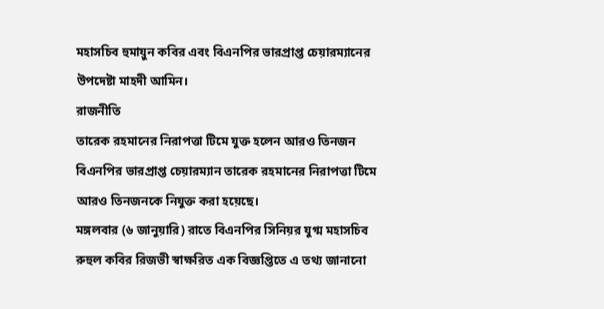মহাসচিব হুমায়ুন কবির এবং বিএনপির ভারপ্রাপ্ত চেয়ারম্যানের উপদেষ্টা মাহদী আমিন।
রাজনীতি
তারেক রহমানের নিরাপত্তা টিমে যুক্ত হলেন আরও তিনজন
বিএনপির ভারপ্রাপ্ত চেয়ারম্যান তারেক রহমানের নিরাপত্তা টিমে আরও তিনজনকে নিযুক্ত করা হয়েছে।
মঙ্গলবার (৬ জানুয়ারি) রাতে বিএনপির সিনিয়র যুগ্ম মহাসচিব রুহুল কবির রিজভী স্বাক্ষরিত এক বিজ্ঞপ্তিতে এ তথ্য জানানো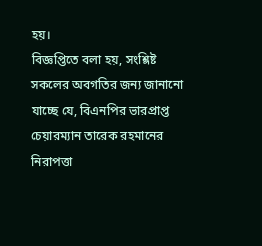হয়।
বিজ্ঞপ্তিতে বলা হয়, সংশ্লিষ্ট সকলের অবগতির জন্য জানানো যাচ্ছে যে, বিএনপির ভারপ্রাপ্ত চেয়ারম্যান তারেক রহমানের নিরাপত্তা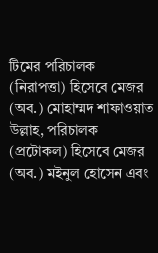টিমের পরিচালক (নিরাপত্তা) হিসেবে মেজর (অব.) মোহাম্মদ শাফাওয়াত উল্লাহ, পরিচালক (প্রটোকল) হিসেবে মেজর (অব.) মইনুল হোসেন এবং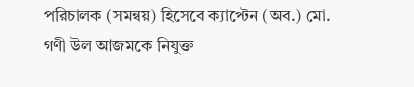পরিচালক (সমন্বয়) হিসেবে ক্যাপ্টেন (অব.) মো. গণী উল আজমকে নিযুক্ত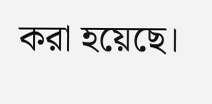করা হয়েছে।